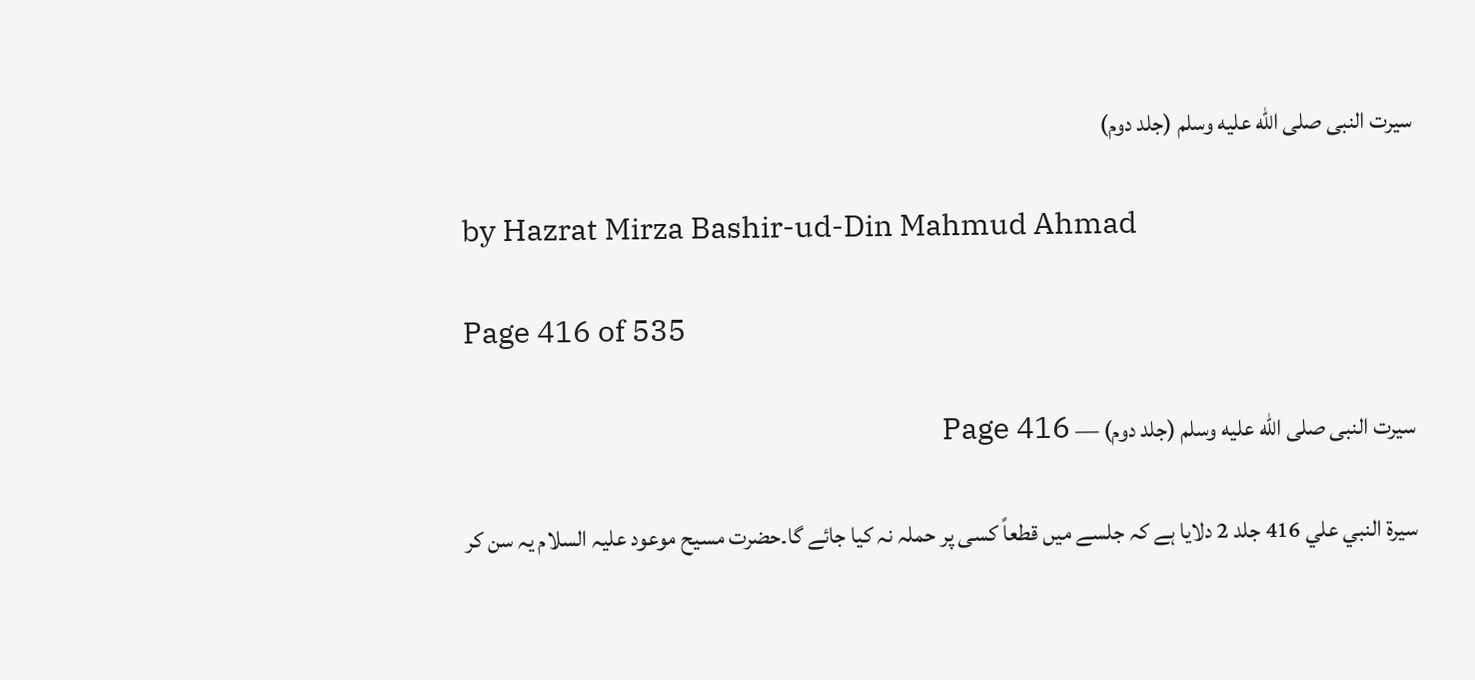سیرت النبی صلى الله عليه وسلم (جلد دوم)

by Hazrat Mirza Bashir-ud-Din Mahmud Ahmad

Page 416 of 535

سیرت النبی صلى الله عليه وسلم (جلد دوم) — Page 416

سيرة النبي علي 416 جلد 2 دلایا ہے کہ جلسے میں قطعاً کسی پر حملہ نہ کیا جائے گا۔حضرت مسیح موعود علیہ السلام یہ سن کر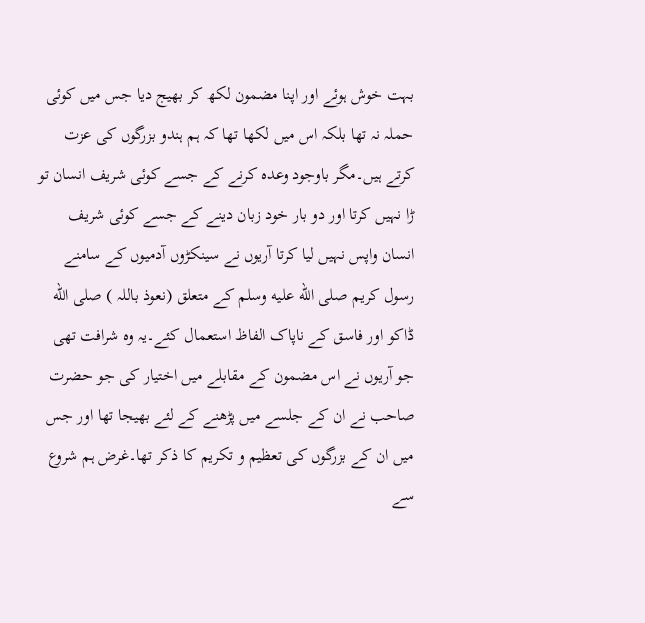بہت خوش ہوئے اور اپنا مضمون لکھ کر بھیج دیا جس میں کوئی حملہ نہ تھا بلکہ اس میں لکھا تھا کہ ہم ہندو بزرگوں کی عزت کرتے ہیں۔مگر باوجود وعدہ کرنے کے جسے کوئی شریف انسان تو ڑا نہیں کرتا اور دو بار خود زبان دینے کے جسے کوئی شریف انسان واپس نہیں لیا کرتا آریوں نے سینکڑوں آدمیوں کے سامنے رسول کریم صلى الله عليه وسلم کے متعلق (نعوذ باللہ ) صلى الله ڈاکو اور فاسق کے ناپاک الفاظ استعمال کئے۔یہ وہ شرافت تھی جو آریوں نے اس مضمون کے مقابلے میں اختیار کی جو حضرت صاحب نے ان کے جلسے میں پڑھنے کے لئے بھیجا تھا اور جس میں ان کے بزرگوں کی تعظیم و تکریم کا ذکر تھا۔غرض ہم شروع سے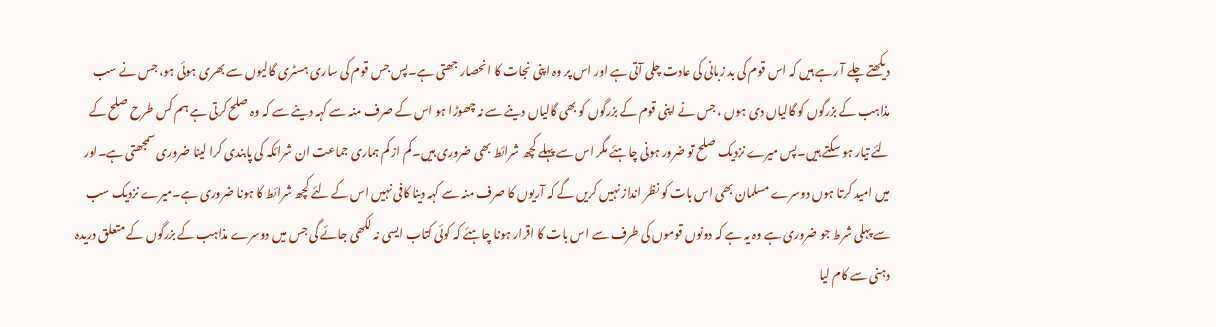دیکھتے چلے آ رہے ہیں کہ اس قوم کی بد زبانی کی عادت چلی آتی ہے اور اس پر وہ اپنی نجات کا انحصار جھتی ہے۔پس جس قوم کی ساری ہسٹری گالیوں سے بھری ہوئی ہو، جس نے سب مذاہب کے بزرگوں کو گالیاں دی ہوں ، جس نے اپنی قوم کے بزرگوں کو بھی گالیاں دینے سے نہ چھوڑا ہو اس کے صرف منہ سے کہہ دینے سے کہ وہ صلح کرتی ہے ہم کس طرح صلح کے لئے تیار ہو سکتے ہیں۔پس میرے نزدیک صلح تو ضرور ہونی چاہئے مگر اس سے پہلے کچھ شرائط بھی ضروری ہیں۔کم از کم ہماری جماعت ان شرائکہ کی پابندی کرا لینا ضروری سمجھتی ہے۔اور میں امید کرتا ہوں دوسرے مسلمان بھی اس بات کو نظر انداز نہیں کریں گے کہ آریوں کا صرف منہ سے کہہ دینا کافی نہیں اس کے لئے کچھ شرائط کا ہونا ضروری ہے۔میرے نزدیک سب سے پہلی شرط جو ضروری ہے وہ یہ ہے کہ دونوں قوموں کی طرف سے اس بات کا اقرار ہونا چاہئے کہ کوئی کتاب ایسی نہ لکھی جائے گی جس میں دوسرے مذاہب کے بزرگوں کے متعلق دریدہ دہنی سے کام لیا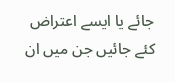جائے یا ایسے اعتراض کئے جائیں جن میں ان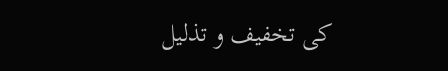کی تخفیف و تذلیل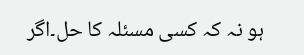ہو نہ کہ کسی مسئلہ کا حل۔اگر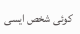کوئی شخص ایسی